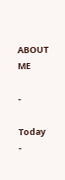ABOUT ME

-

Today
-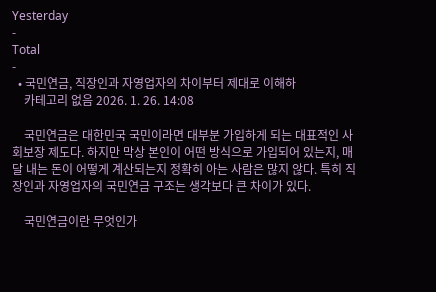Yesterday
-
Total
-
  • 국민연금, 직장인과 자영업자의 차이부터 제대로 이해하
    카테고리 없음 2026. 1. 26. 14:08

    국민연금은 대한민국 국민이라면 대부분 가입하게 되는 대표적인 사회보장 제도다. 하지만 막상 본인이 어떤 방식으로 가입되어 있는지, 매달 내는 돈이 어떻게 계산되는지 정확히 아는 사람은 많지 않다. 특히 직장인과 자영업자의 국민연금 구조는 생각보다 큰 차이가 있다.

    국민연금이란 무엇인가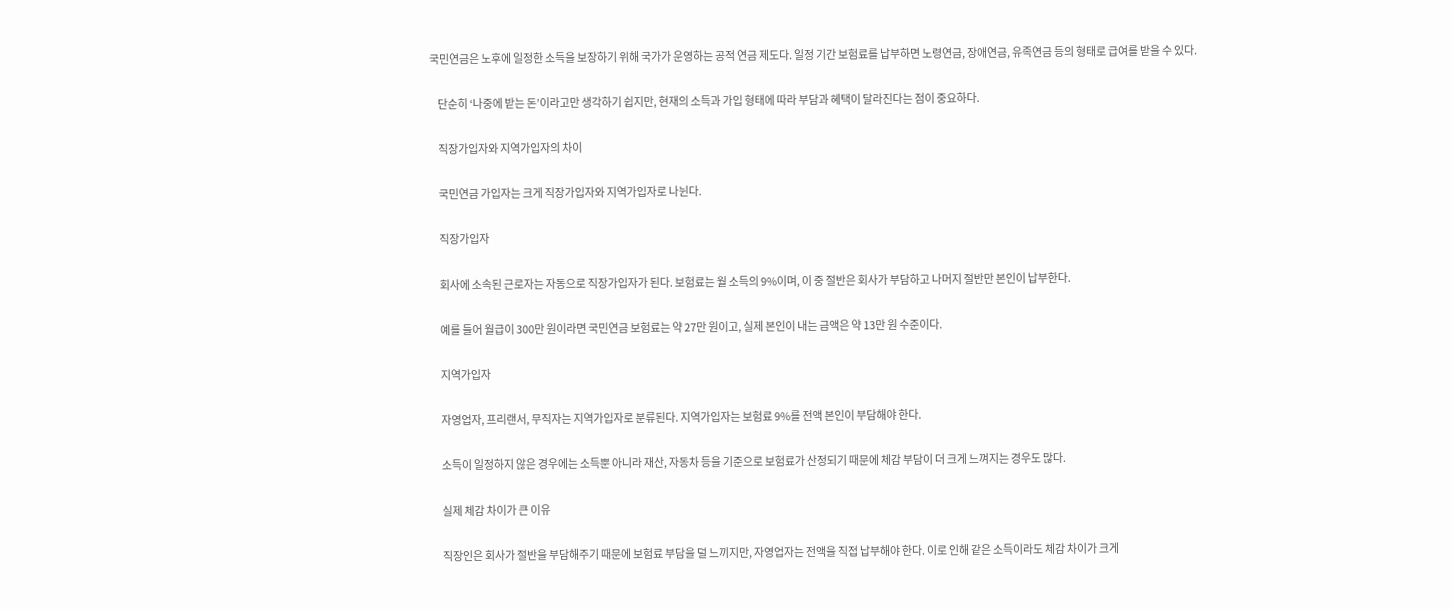국민연금은 노후에 일정한 소득을 보장하기 위해 국가가 운영하는 공적 연금 제도다. 일정 기간 보험료를 납부하면 노령연금, 장애연금, 유족연금 등의 형태로 급여를 받을 수 있다.

    단순히 ‘나중에 받는 돈’이라고만 생각하기 쉽지만, 현재의 소득과 가입 형태에 따라 부담과 혜택이 달라진다는 점이 중요하다.

    직장가입자와 지역가입자의 차이

    국민연금 가입자는 크게 직장가입자와 지역가입자로 나뉜다.

    직장가입자

    회사에 소속된 근로자는 자동으로 직장가입자가 된다. 보험료는 월 소득의 9%이며, 이 중 절반은 회사가 부담하고 나머지 절반만 본인이 납부한다.

    예를 들어 월급이 300만 원이라면 국민연금 보험료는 약 27만 원이고, 실제 본인이 내는 금액은 약 13만 원 수준이다.

    지역가입자

    자영업자, 프리랜서, 무직자는 지역가입자로 분류된다. 지역가입자는 보험료 9%를 전액 본인이 부담해야 한다.

    소득이 일정하지 않은 경우에는 소득뿐 아니라 재산, 자동차 등을 기준으로 보험료가 산정되기 때문에 체감 부담이 더 크게 느껴지는 경우도 많다.

    실제 체감 차이가 큰 이유

    직장인은 회사가 절반을 부담해주기 때문에 보험료 부담을 덜 느끼지만, 자영업자는 전액을 직접 납부해야 한다. 이로 인해 같은 소득이라도 체감 차이가 크게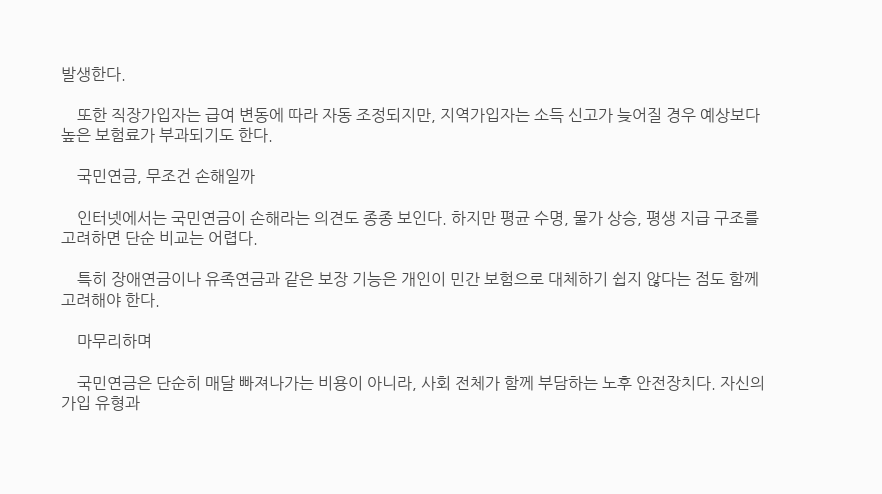발생한다.

    또한 직장가입자는 급여 변동에 따라 자동 조정되지만, 지역가입자는 소득 신고가 늦어질 경우 예상보다 높은 보험료가 부과되기도 한다.

    국민연금, 무조건 손해일까

    인터넷에서는 국민연금이 손해라는 의견도 종종 보인다. 하지만 평균 수명, 물가 상승, 평생 지급 구조를 고려하면 단순 비교는 어렵다.

    특히 장애연금이나 유족연금과 같은 보장 기능은 개인이 민간 보험으로 대체하기 쉽지 않다는 점도 함께 고려해야 한다.

    마무리하며

    국민연금은 단순히 매달 빠져나가는 비용이 아니라, 사회 전체가 함께 부담하는 노후 안전장치다. 자신의 가입 유형과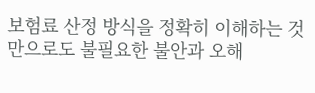보험료 산정 방식을 정확히 이해하는 것만으로도 불필요한 불안과 오해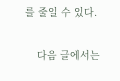를 줄일 수 있다.

    다음 글에서는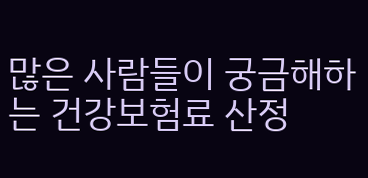많은 사람들이 궁금해하는 건강보험료 산정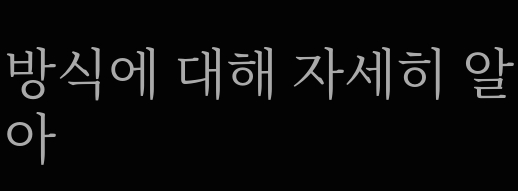방식에 대해 자세히 알아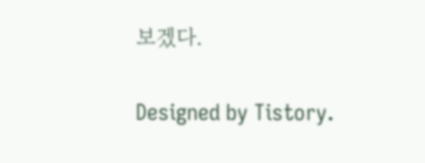보겠다.

Designed by Tistory.